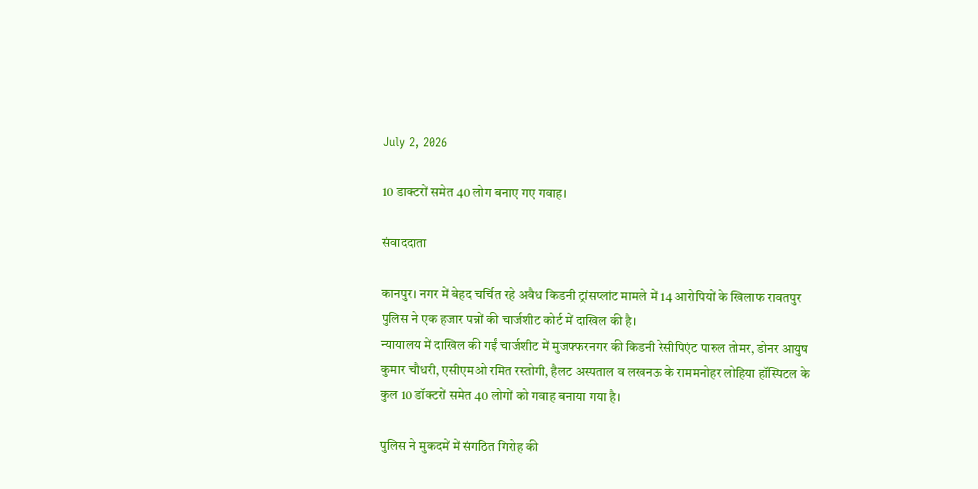July 2, 2026

10 डाक्टरों समेत 40 लोग बनाए गए गवाह।

संवाददाता

कानपुर। नगर में बेहद चर्चित रहे अवैध किडनी ट्रांसप्लांट मामले में 14 आरोपियों के खिलाफ रावतपुर पुलिस ने एक हजार पन्नों की चार्जशीट कोर्ट में दाखिल की है।
न्यायालय में दाखिल की गईं चार्जशीट में मुजफ्फरनगर की किडनी रेसीपिएंट पारुल तोमर, डोनर आयुष कुमार चौधरी, एसीएमओ रमित रस्तोगी, हैलट अस्पताल व लखनऊ के राममनोहर लोहिया हॉस्पिटल के कुल 10 डॉक्टरों समेत 40 लोगों को गवाह बनाया गया है।

पुलिस ने मुकदमें में संगठित गिरोह की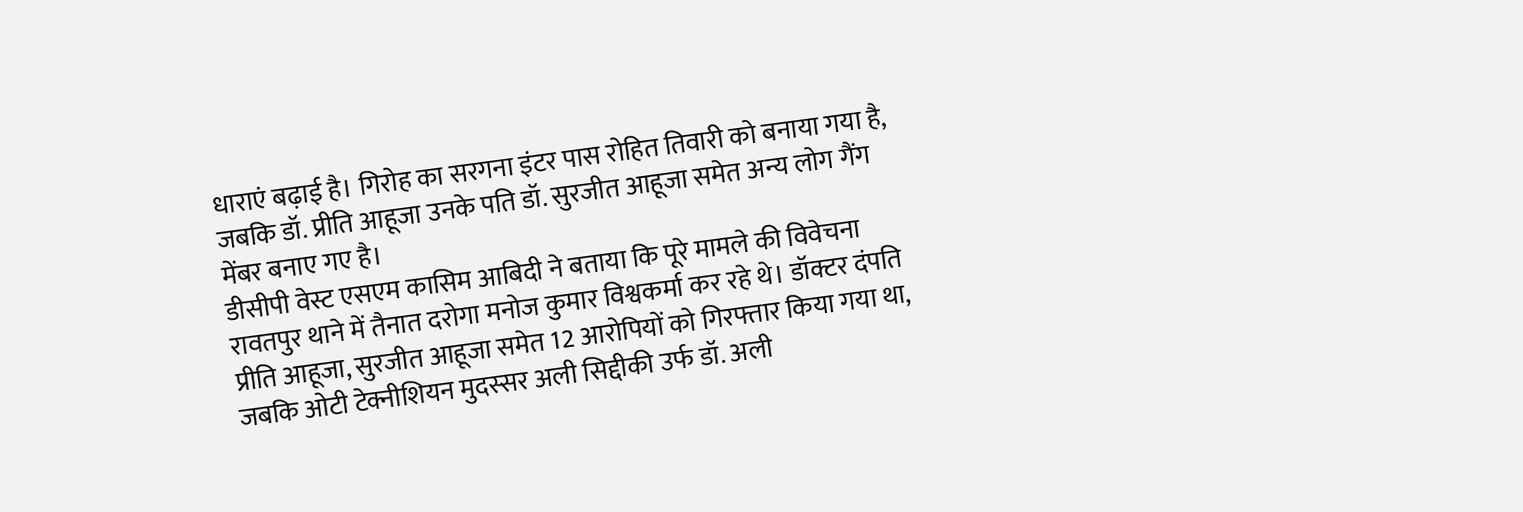धाराएं बढ़ाई है। गिरोह का सरगना इंटर पास रोहित तिवारी को बनाया गया है, जबकि डॉ. प्रीति आहूजा उनके पति डॉ. सुरजीत आहूजा समेत अन्य लोग गैंग मेंबर बनाए गए है।
डीसीपी वेस्ट एसएम कासिम आबिदी ने बताया कि पूरे मामले की विवेचना रावतपुर थाने में तैनात दरोगा मनोज कुमार विश्वकर्मा कर रहे थे। डॉक्टर दंपति प्रीति आहूजा, सुरजीत आहूजा समेत 12 आरोपियों को गिरफ्तार किया गया था, जबकि ओटी टेक्नीशियन मुदस्सर अली सिद्दीकी उर्फ डॉ. अली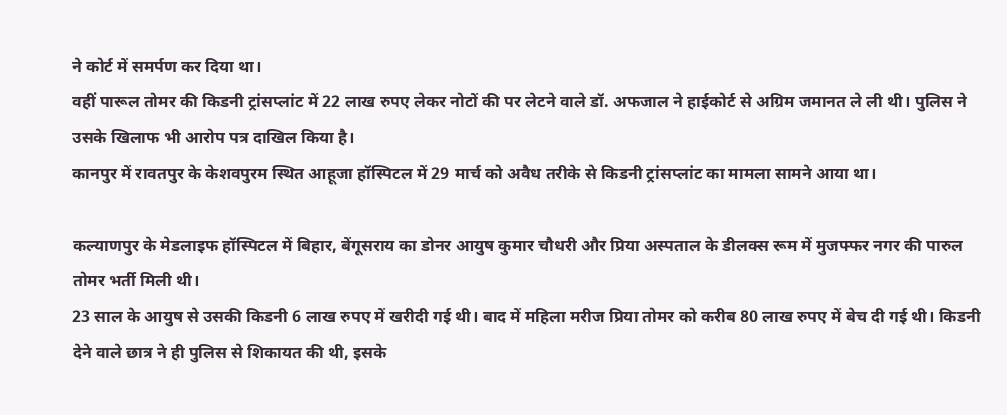ने कोर्ट में समर्पण कर दिया था।
वहीं पारूल तोमर की किडनी ट्रांसप्लांट में 22 लाख रुपए लेकर नोटों की पर लेटने वाले डॉ. अफजाल ने हाईकोर्ट से अग्रिम जमानत ले ली थी। पुलिस ने उसके खिलाफ भी आरोप पत्र दाखिल किया है।
कानपुर में रावतपुर के केशवपुरम स्थित आहूजा हॉस्पिटल में 29 मार्च को अवैध तरीके से किडनी ट्रांसप्लांट का मामला सामने आया था।

कल्याणपुर के मेडलाइफ हॉस्पिटल में बिहार, बेंगूसराय का डोनर आयुष कुमार चौधरी और प्रिया अस्पताल के डीलक्स रूम में मुजफ्फर नगर की पारुल तोमर भर्ती मिली थी।
23 साल के आयुष से उसकी किडनी 6 लाख रुपए में खरीदी गई थी। बाद में महिला मरीज प्रिया तोमर को करीब 80 लाख रुपए में बेच दी गई थी। किडनी देने वाले छात्र ने ही पुलिस से शिकायत की थी, इसके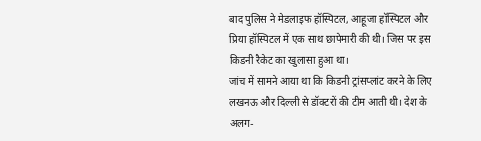बाद पुलिस ने मेडलाइफ हॉस्पिटल, आहूजा हॉस्पिटल और प्रिया हॉस्पिटल में एक साथ छापेमारी की थी। जिस पर इस किडनी रैकेट का खुलासा हुआ था।
जांच में सामने आया था कि किडनी ट्रांसप्लांट करने के लिए लखनऊ और दिल्ली से डॉक्टरों की टीम आती थी। देश के अलग-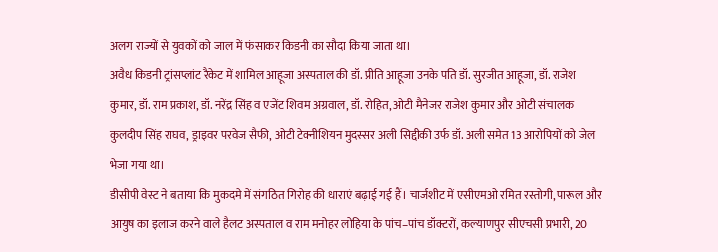अलग राज्यों से युवकों को जाल में फंसाकर किडनी का सौदा किया जाता था।
अवैध किडनी ट्रांसप्लांट रैकेट में शामिल आहूजा अस्पताल की डॉ. प्रीति आहूजा उनके पति डॉ. सुरजीत आहूजा, डॉ. राजेश कुमार, डॉ. राम प्रकाश, डॉ. नरेंद्र सिंह व एजेंट शिवम अग्रवाल, डॉ. रोहित, ओटी मैनेजर राजेश कुमार और ओटी संचालक कुलदीप सिंह राघव, ड्राइवर परवेज सैफी, ओटी टेक्नीशियन मुदस्सर अली सिद्दीकी उर्फ डॉ. अली समेत 13 आरोपियों को जेल भेजा गया था।
डीसीपी वेस्ट ने बताया कि मुकदमे में संगठित गिरोह की धाराएं बढ़ाई गई हैं। चार्जशीट में एसीएमओ रमित रस्तोगी, पारूल और आयुष का इलाज करने वाले हैलट अस्पताल व राम मनोहर लोहिया के पांच–पांच डॉक्टरों, कल्याणपुर सीएचसी प्रभारी, 20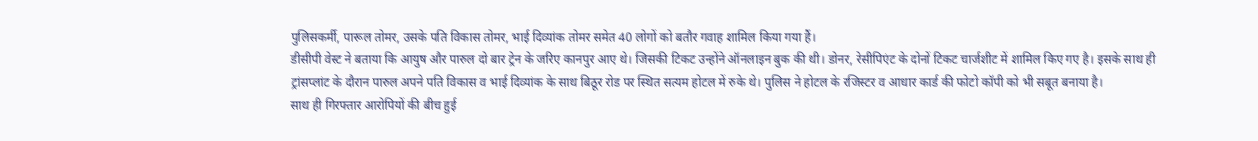पुलिसकर्मी, पारूल तोमर, उसके पति विकास तोमर, भाई दिव्यांक तोमर समेत 40 लोगों को बतौर गवाह शामिल किया गया हैं।
डीसीपी वेस्ट ने बताया कि आयुष और पारुल दो बार ट्रेन के जरिए कानपुर आए थे। जिसकी टिकट उन्होंने ऑनलाइन बुक की थी। डोनर, रेसीपिएंट के दोनों टिकट चार्जशीट में शामिल किए गए है। इसके साथ ही ट्रांसप्लांट के दौरान पारुल अपने पति विकास व भाई दिव्यांक के साथ बिठूर रोड पर स्थित सत्यम होटल में रुके थे। पुलिस ने होटल के रजिस्टर व आधार कार्ड की फोटो कॉपी को भी सबूत बनाया है।
साथ ही गिरफ्तार आरोपियों की बीच हुई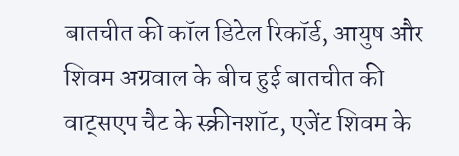बातचीत की कॉल डिटेल रिकॉर्ड, आयुष और शिवम अग्रवाल के बीच हुई बातचीत की वाट्सएप चैट के स्क्रीनशॉट, एजेंट शिवम के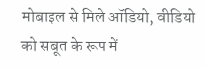मोबाइल से मिले ऑडियो, वीडियो को सबूत के रूप में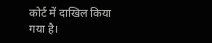कोर्ट में दाखिल किया गया है।